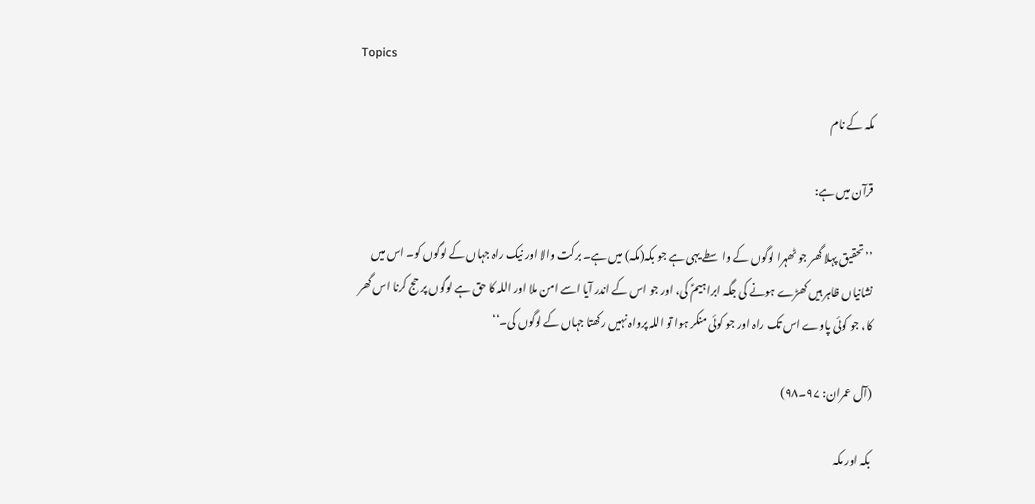Topics

مکہ کے نام

قرآن میں ہے:

’’تحقیق پہلا گھر جو ٹھہرا لوگوں کے واسطے یہی ہے جو بکہ(مکہ) میں ہے۔ برکت والا اور نیک راہ جہاں کے لوگوں کو۔ اس میں نشانیاں ظاہر ہیں کھڑے ہونے کی جگہ ابراہیمؑ کی، اور جو اس کے اندر آیا اسے امن ملا اور اللہ کا حق ہے لوگوں پر حج کرنا اس گھر کا، جو کوئی پاوے اس تک راہ اور جو کوئی منکر ہوا تو اللہ پرواہ نہیں رکھتا جہاں کے لوگوں کی۔‘‘

(آل عمران: ۹۷۔۹۸)

بکہ اور مکہ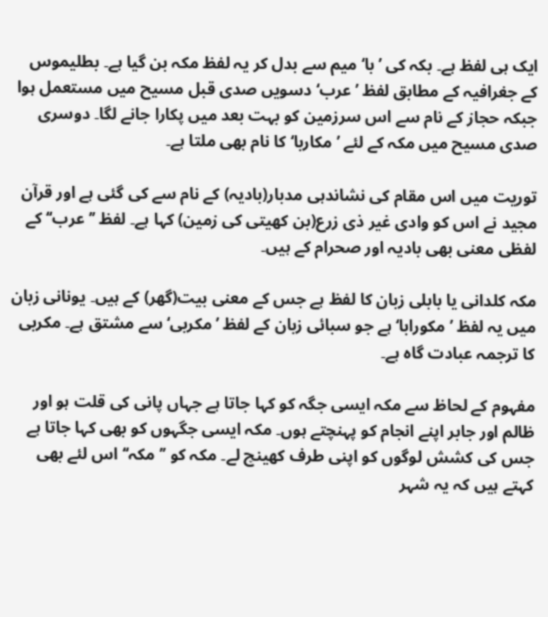ایک ہی لفظ ہے۔ بکہ کی ’با‘ میم سے بدل کر یہ لفظ مکہ بن گیا ہے۔ بطلیموس کے جغرافیہ کے مطابق لفظ ’عرب‘ دسویں صدی قبل مسیح میں مستعمل ہوا جبکہ حجاز کے نام سے اس سرزمین کو بہت بعد میں پکارا جانے لگا۔ دوسری صدی مسیح میں مکہ کے لئے ’مکاربا‘ کا نام بھی ملتا ہے۔

توریت میں اس مقام کی نشاندہی مدبار(بادیہ) کے نام سے کی گئی ہے اور قرآن مجید نے اس کو وادی غیر ذی زرع(بن کھیتی کی زمین) کہا ہے۔ لفظ ’’عرب‘‘ کے لفظی معنی بھی بادیہ اور صحرام کے ہیں۔

مکہ کلدانی یا بابلی زبان کا لفظ ہے جس کے معنی بیت(گھر) کے ہیں۔ یونانی زبان میں یہ لفظ ’مکورابا‘ ہے جو سبائی زبان کے لفظ ’مکربی‘ سے مشتق ہے۔ مکربی کا ترجمہ عبادت گاہ ہے۔

مفہوم کے لحاظ سے مکہ ایسی جگہ کو کہا جاتا ہے جہاں پانی کی قلت ہو اور ظالم اور جابر اپنے انجام کو پہنچتے ہوں۔ مکہ ایسی جگہوں کو بھی کہا جاتا ہے جس کی کشش لوگوں کو اپنی طرف کھینچ لے۔ مکہ کو ’’مکہ‘‘ اس لئے بھی کہتے ہیں کہ یہ شہر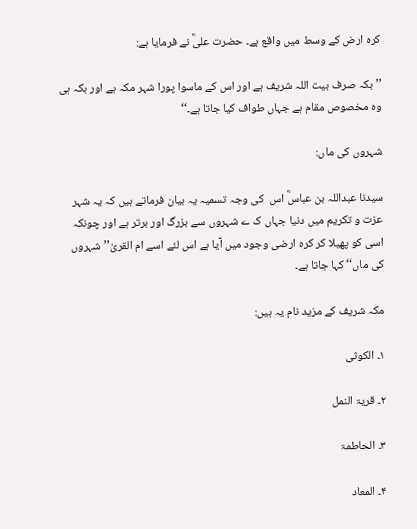کرہ ارض کے وسط میں واقع ہے۔ حضرت علیؓ نے فرمایا ہے:

’’بکہ صرف بیت اللہ شریف ہے اور اس کے ماسوا پورا شہر مکہ ہے اور بکہ ہی وہ مخصوص مقام ہے جہاں طواف کیا جاتا ہے۔‘‘

شہروں کی ماں:

سیدنا عبداللہ بن عباسؓ اس  کی وجہ تسمیہ یہ بیان فرماتے ہیں کہ یہ شہر عزت و تکریم میں دنیا جہاں ک ے شہروں سے بزرگ اور برتر ہے اور چونکہ اسی کو پھیلا کر کرہ ارضی وجود میں آیا ہے اس لئے اسے ام القریٰ’’شہروں کی ماں‘‘ کہا جاتا ہے۔

مکہ شریف کے مزید نام یہ ہیں:

۱۔ الکوثی

۲۔ قریۃ النمل

۳۔ الحاطمۃ

۴۔ المعاد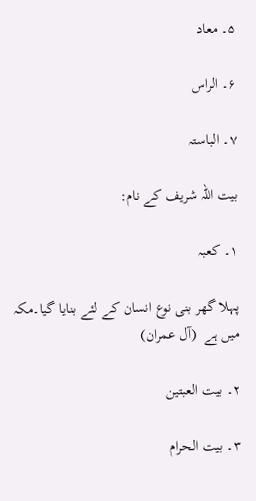۵۔ معاد

۶۔ الراس

۷۔ الباستہ

بیت اللہ شریف کے نام:

۱۔ کعبہ

پہلا گھر بنی نوع انسان کے لئے بنایا گیا۔مکہ میں ہے  (آل عمران)

۲۔ بیت العبتین

۳۔ بیت الحرام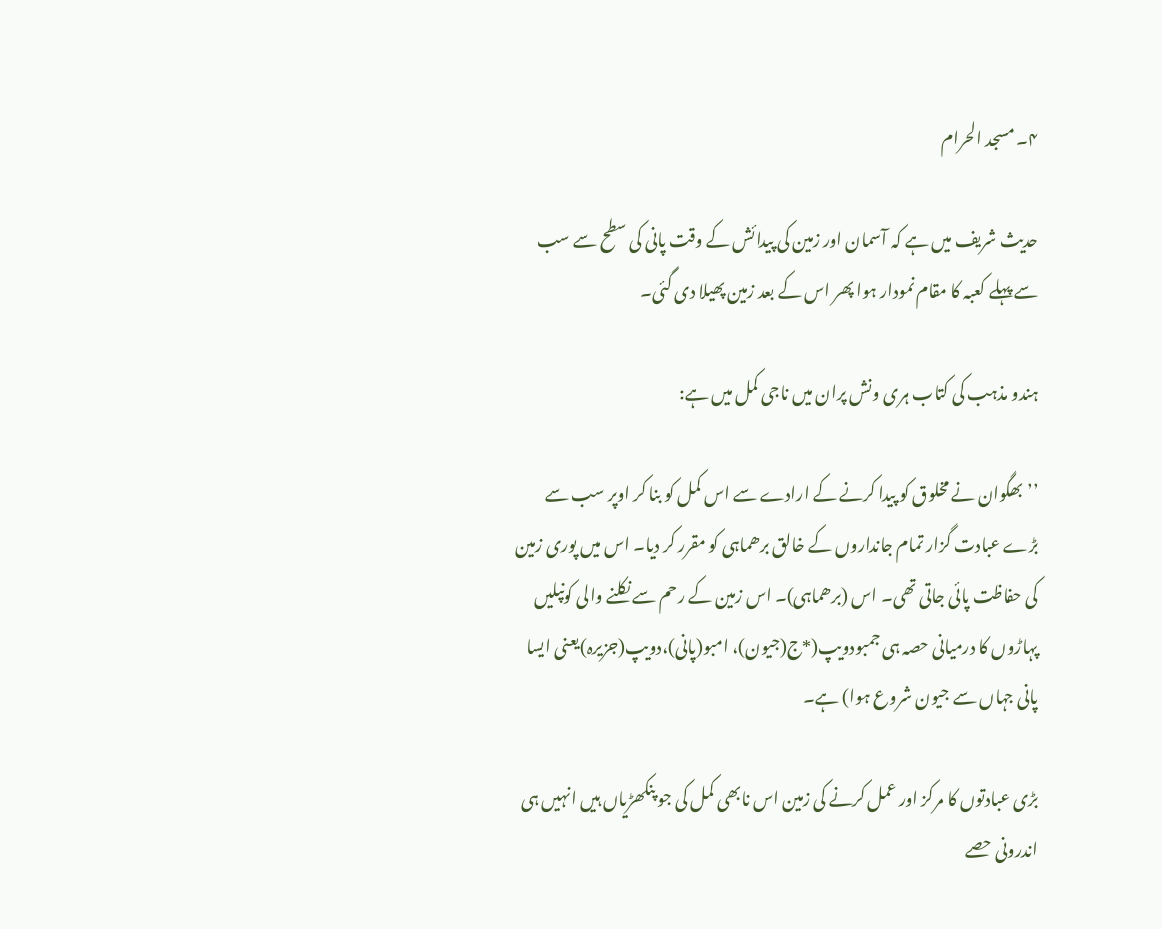۴۔ مسجد الحرام

حدیث شریف میں ہے کہ آسمان اور زمین کی پیدائش کے وقت پانی کی سطح سے سب سے پہلے کعبہ کا مقام نمودار ہوا پھر اس کے بعد زمین پھیلا دی گئی۔

ہندو مذہب کی کتاب ہری ونش پران میں ناجی کمل میں ہے:

’’بھگوان نے مخلوق کو پیدا کرنے کے ارادے سے اس کمل کو بنا کر اوپر سب سے بڑے عبادت گزار تمام جانداروں کے خالق برھماہی کو مقرر کر دیا۔ اس میں پوری زمین کی حفاظت پائی جاتی تھی۔ اس (برھماہی)۔ اس زمین کے رحم سے نکلنے والی کونپلیں پہاڑوں کا درمیانی حصہ ہی جمبودویپ(*ج(جیون)، امبو(پانی)،دویپ(جزیرہ)یعنی ایسا پانی جہاں سے جیون شروع ہوا) ہے۔

بڑی عبادتوں کا مرکز اور عمل کرنے کی زمین اس نابھی کمل کی جو پنکھڑیاں ہیں انہیں ہی اندرونی حصے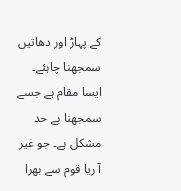کے پہاڑ اور دھاتیں سمجھنا چاہئے۔ ایسا مقام ہے جسے سمجھنا بے حد مشکل ہے۔ جو غیر آ ریا قوم سے بھرا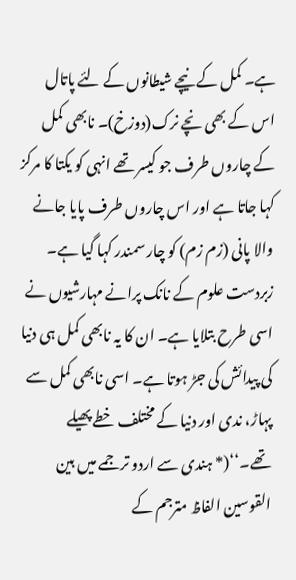ہے۔ کمل کے نیچے شیطانوں کے لئے پاتال اس کے بھی نچے نرک(دوزخ)۔ نابھی کمل کے چاروں طرف جو کیسر تھے انہی کو یکتا کا مرکز کہا جاتا ہے اور اس چاروں طرف پایا جانے والا پانی (زم زم) کو چار سمندر کہا گیا ہے۔ زبردست علوم کے نانک پرانے مہارشیوں نے اسی طرح بتلایا ہے۔ ان کا یہ نابھی کمل ہی دنیا کی پیدائش کی جڑ ہوتا ہے۔ اسی نابھی کمل سے پہاڑ، ندی اور دنیا کے مختلف خطے پھیلے تھے۔‘‘(* ہندی سے اردو ترجمے میں بین القوسین الفاظ مترجم کے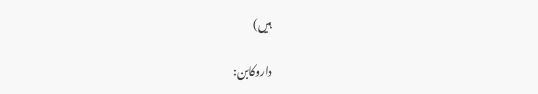ہیں)

داروکابن: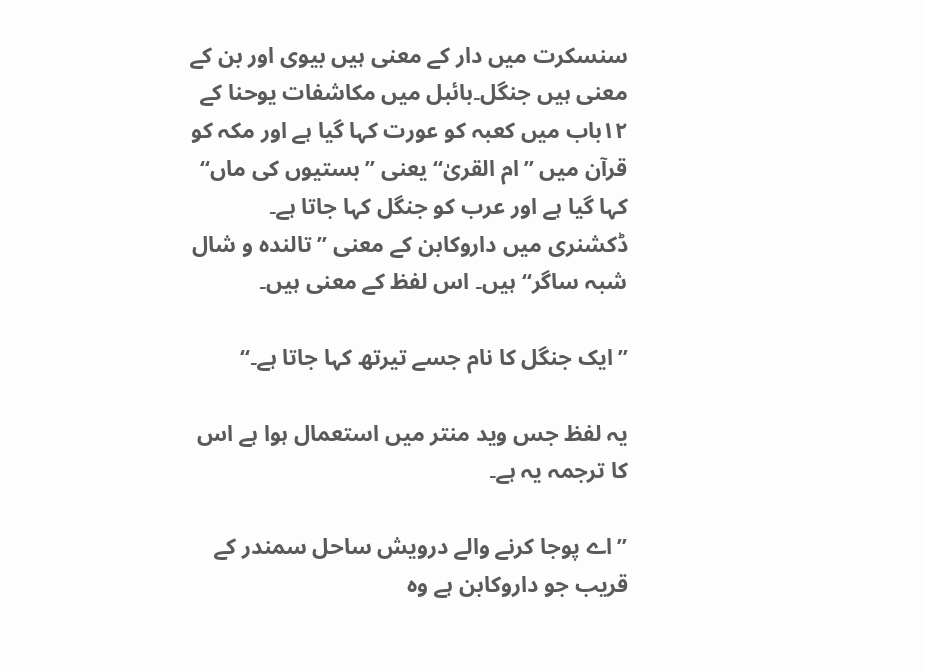سنسکرت میں دار کے معنی ہیں بیوی اور بن کے معنی ہیں جنگل۔بائبل میں مکاشفات یوحنا کے ۱۲باب میں کعبہ کو عورت کہا گیا ہے اور مکہ کو قرآن میں ’’ام القریٰ‘‘ یعنی ’’بستیوں کی ماں‘‘ کہا گیا ہے اور عرب کو جنگل کہا جاتا ہے۔ ڈکشنری میں داروکابن کے معنی ’’تالندہ و شال شبہ ساگر‘‘ ہیں۔ اس لفظ کے معنی ہیں۔

’’ایک جنگل کا نام جسے تیرتھ کہا جاتا ہے۔‘‘

یہ لفظ جس وید منتر میں استعمال ہوا ہے اس کا ترجمہ یہ ہے۔

’’اے پوجا کرنے والے درویش ساحل سمندر کے قریب جو داروکابن ہے وہ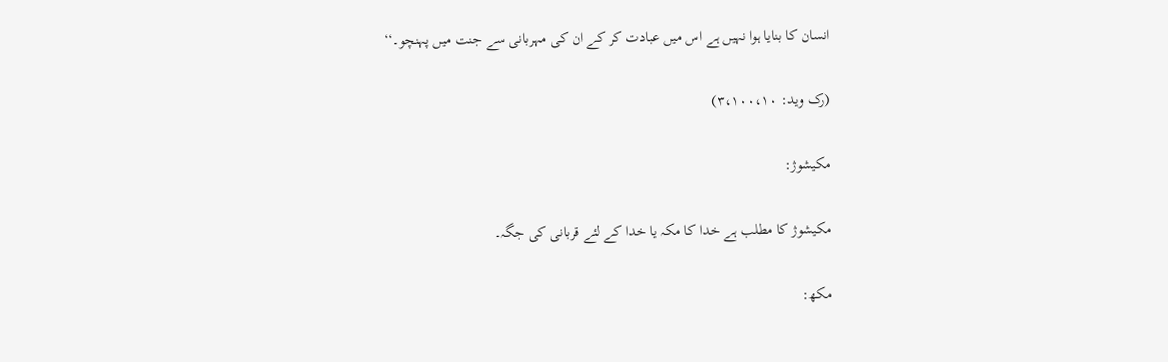انسان کا بنایا ہوا نہیں ہے اس میں عبادت کر کے ان کی مہربانی سے جنت میں پہنچو۔‘‘

(رک وید: ۳،۱۰۰،۱۰)

مکیشوژ:

مکیشوژ کا مطلب ہے خدا کا مکہ یا خدا کے لئے قربانی کی جگہ۔

مکھ: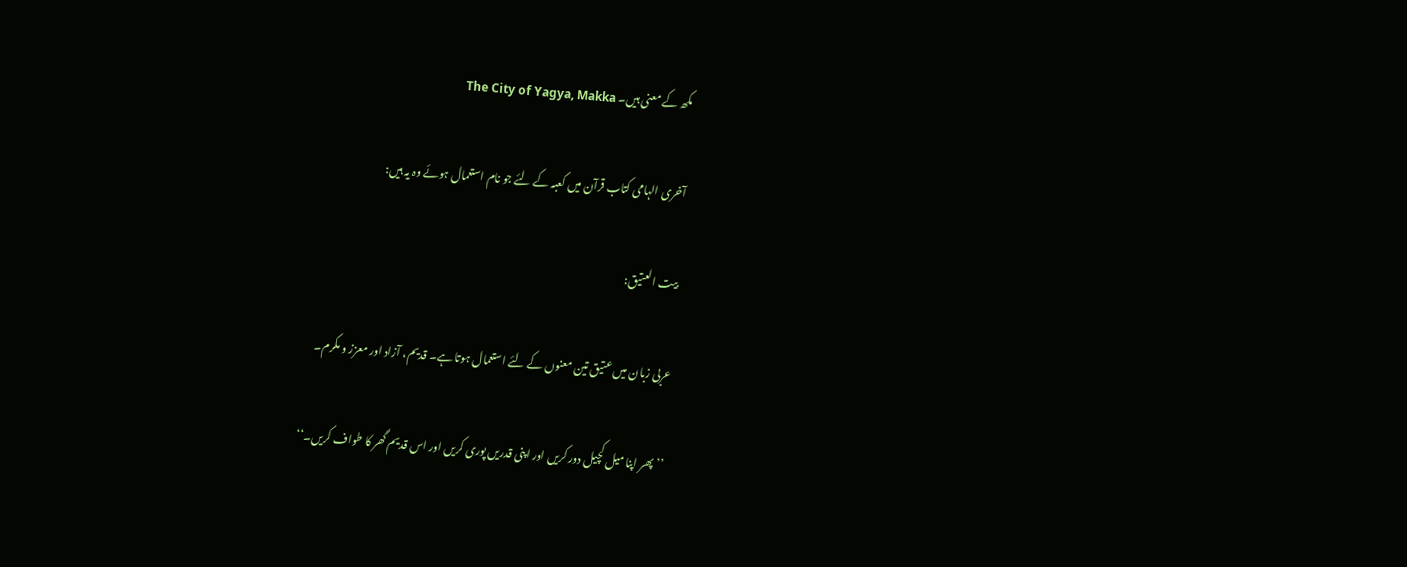مکھ کے معنی ہیں۔ The City of Yagya, Makka

آخری الہامی کتاب قرآن میں کعبہ کے لئے جو نام استعمال ہوئے وہ یہ ہیں:

بیت العتیق:

عربی زبان میں عتیق تین معنوں کے لئے استعمال ہوتا ہے۔ قدیم، آزاد اور معزز و مکرم۔

’’پھر اپنا میل کچیل دور کریں اور اپنی قدریں پوری کریں اور اس قدیم گھر کا طواف کریں۔‘‘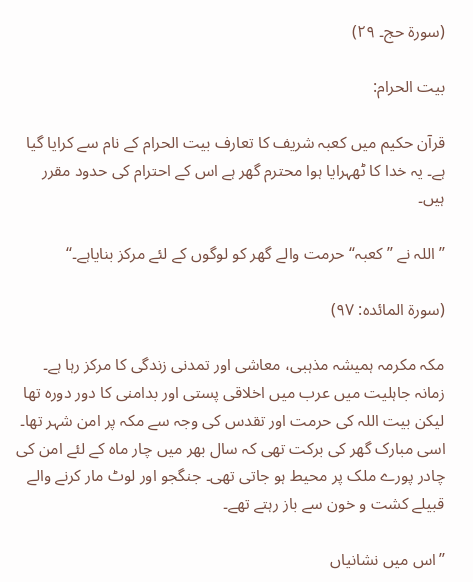(سورۃ حج۔ ۲۹)

بیت الحرام:

قرآن حکیم میں کعبہ شریف کا تعارف بیت الحرام کے نام سے کرایا گیا ہے۔ یہ خدا کا ٹھہرایا ہوا محترم گھر ہے اس کے احترام کی حدود مقرر ہیں۔

’’اللہ نے ’’کعبہ‘‘ حرمت والے گھر کو لوگوں کے لئے مرکز بنایاہے۔‘‘

(سورۃ المائدہ: ۹۷)

مکہ مکرمہ ہمیشہ مذہبی، معاشی اور تمدنی زندگی کا مرکز رہا ہے۔ زمانہ جاہلیت میں عرب میں اخلاقی پستی اور بدامنی کا دور دورہ تھا لیکن بیت اللہ کی حرمت اور تقدس کی وجہ سے مکہ پر امن شہر تھا۔ اسی مبارک گھر کی برکت تھی کہ سال بھر میں چار ماہ کے لئے امن کی چادر پورے ملک پر محیط ہو جاتی تھی۔ جنگجو اور لوٹ مار کرنے والے قبیلے کشت و خون سے باز رہتے تھے۔

’’اس میں نشانیاں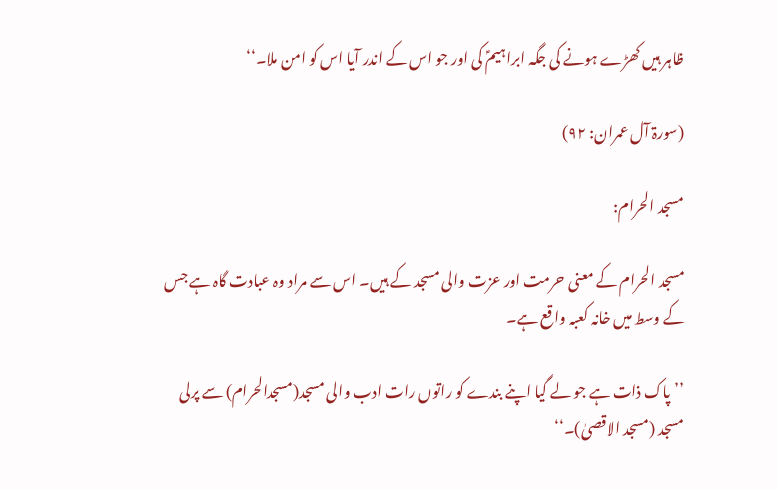ظاہر ہیں کھڑے ہونے کی جگہ ابراہیمؑ کی اور جو اس کے اندر آیا اس کو امن ملا۔‘‘

(سورۃ آل عمران: ۹۲)

مسجد الحرام:

مسجد الحرام کے معنی حرمت اور عزت والی مسجد کے ہیں۔ اس سے مراد وہ عبادت گاہ ہے جس کے وسط میں خانہ کعبہ واقع ہے۔

’’پاک ذات ہے جو لے گیا اپنے بندے کو راتوں رات ادب والی مسجد(مسجدالحرام) سے پرلی مسجد (مسجد الاقصیٰ)۔‘‘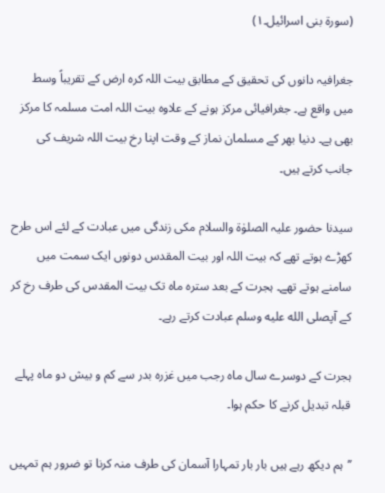(سورۃ بنی اسرائیل۔۱)

جغرافیہ دانوں کی تحقیق کے مطابق بیت اللہ کرہ ارض کے تقریباً وسط میں واقع ہے۔ جغرافیائی مرکز ہونے کے علاوہ بیت اللہ امت مسلمہ کا مرکز بھی ہے۔ دنیا بھر کے مسلمان نماز کے وقت اپنا رخ بیت اللہ شریف کی جانب کرتے ہیں۔

سیدنا حضور علیہ الصلوٰۃ والسلام مکی زندگی میں عبادت کے لئے اس طرح کھڑے ہوتے تھے کہ بیت اللہ اور بیت المقدس دونوں ایک سمت میں سامنے ہوتے تھے۔ ہجرت کے بعد سترہ ماہ تک بیت المقدس کی طرف رخ کر کے آپصلى الله عليه وسلم عبادت کرتے رہے۔

ہجرت کے دوسرے سال ماہ رجب میں غزرہ بدر سے کم و بیش دو ماہ پہلے قبلہ تبدیل کرنے کا حکم ہوا۔

’’ہم دیکھ رہے ہیں بار بار تمہارا آسمان کی طرف منہ کرنا تو ضرور ہم تمہیں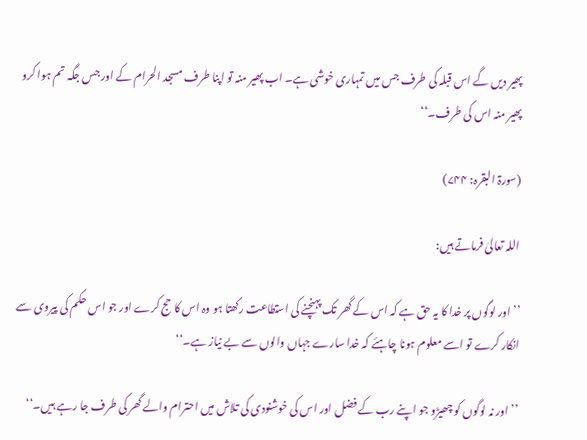پھیر دیں گے اس قبلہ کی طرف جس میں تمہاری خوشی ہے۔ اب پھیر منہ تو اپنا طرف مسجد الحرام کے اور جس جگہ تم ہوا کرو پھیر منہ اس کی طرف۔‘‘

(سورۃ البقرہ: ۷۴۴)

اللہ تعالیٰ فرماتے ہیں:

’’اور لوگوں پر خدا کا یہ حق ہے کہ اس کے گھر تک پہنچنے کی استطاعت رکھتا ہو وہ اس کا حج کرے اور جو اس حکم کی پیروی سے انکار کرے تو اسے معلوم ہونا چاہئے کہ خدا سارے جہاں والوں سے بے نیاز ہے۔‘‘

’’اور نہ لوگوں کو چھیڑو جو اپنے رب کے فضل اور اس کی خوشنودی کی تلاش میں احترام والے گھر کی طرف جا رہے ہیں۔‘‘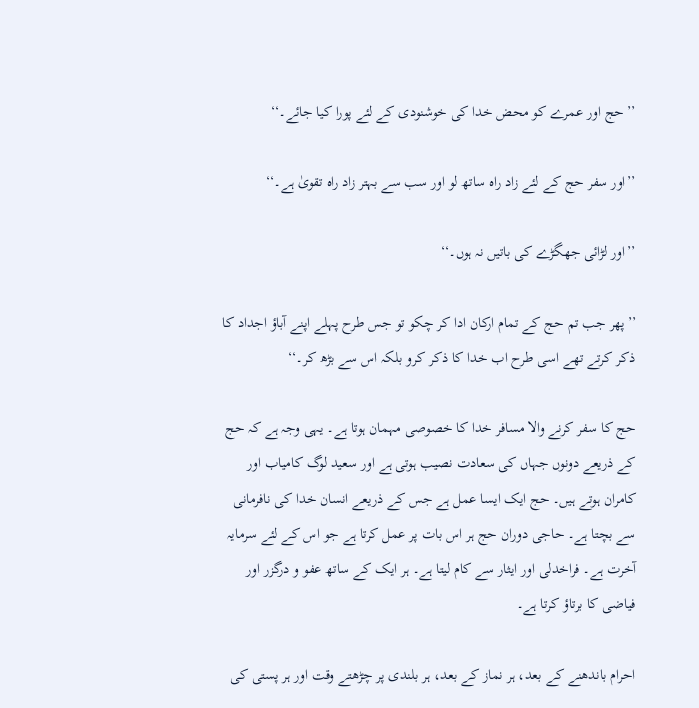’’حج اور عمرے کو محض خدا کی خوشنودی کے لئے پورا کیا جائے۔‘‘

’’اور سفر حج کے لئے زاد راہ ساتھ لو اور سب سے بہتر زاد راہ تقویٰ ہے۔‘‘

’’اور لڑائی جھگڑے کی باتیں نہ ہوں۔‘‘

’’پھر جب تم حج کے تمام ارکان ادا کر چکو تو جس طرح پہلے اپنے آباؤ اجداد کا ذکر کرتے تھے اسی طرح اب خدا کا ذکر کرو بلکہ اس سے بڑھ کر۔‘‘

حج کا سفر کرنے والا مسافر خدا کا خصوصی مہمان ہوتا ہے۔ یہی وجہ ہے کہ حج کے ذریعے دونوں جہاں کی سعادت نصیب ہوتی ہے اور سعید لوگ کامیاب اور کامران ہوتے ہیں۔ حج ایک ایسا عمل ہے جس کے ذریعے انسان خدا کی نافرمانی سے بچتا ہے۔ حاجی دوران حج ہر اس بات پر عمل کرتا ہے جو اس کے لئے سرمایہ آخرت ہے۔ فراخدلی اور ایثار سے کام لیتا ہے۔ ہر ایک کے ساتھ عفو و درگزر اور فیاضی کا برتاؤ کرتا ہے۔

احرام باندھنے کے بعد، ہر نماز کے بعد، ہر بلندی پر چڑھتے وقت اور ہر پستی کی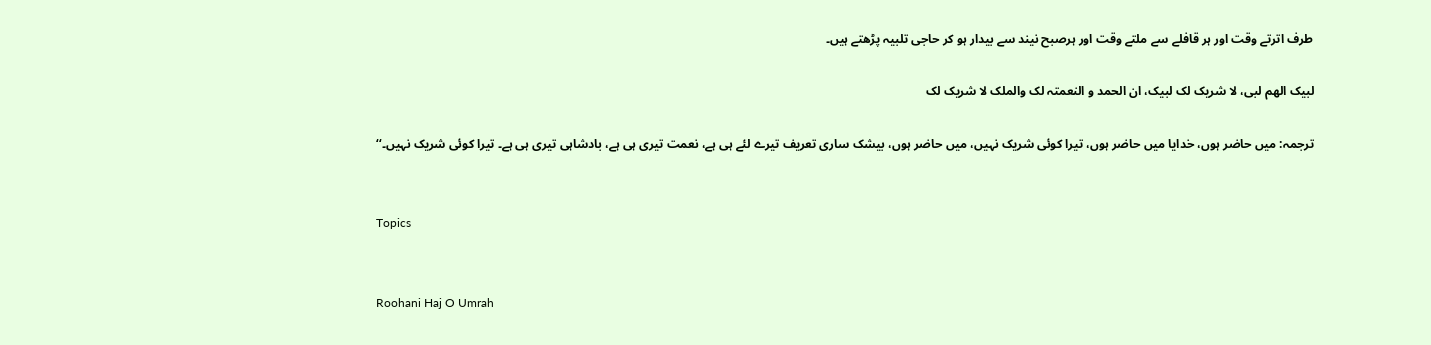طرف اترتے وقت اور ہر قافلے سے ملتے وقت اور ہرصبح نیند سے بیدار ہو کر حاجی تلبیہ پڑھتے ہیں۔

لبیک الھم لبی، لا شریک لک لبیک، ان الحمد و النعمتہ لک والملک لا شریک لک

ترجمہ: میں حاضر ہوں، خدایا میں حاضر ہوں، تیرا کوئی شریک نہیں، میں حاضر ہوں، بیشک ساری تعریف تیرے لئے ہی ہے، نعمت تیری ہی ہے، بادشاہی تیری ہی ہے۔ تیرا کوئی شریک نہیں۔‘‘


Topics


Roohani Haj O Umrah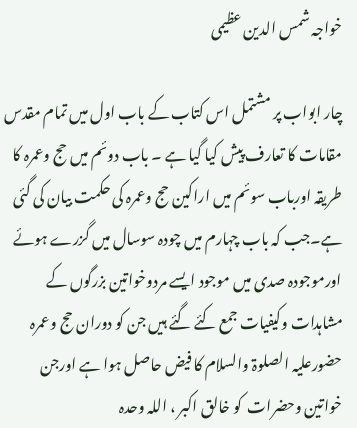خواجہ شمس الدین عظیمی

چار ابواب پر مشتمل اس کتاب کے باب اول میں تمام مقدس مقامات کا تعارف پیش کیا گیا ہے ۔ باب دوئم میں حج وعمرہ کا طریقہ اورباب سوئم میں اراکین حج وعمرہ کی حکمت بیان کی گئی ہے۔جب کہ باب چہارم میں چودہ سوسال میں گزرے ہوئے اورموجودہ صدی میں موجود ایسے مردوخواتین بزرگوں کے مشاہدات وکیفیات جمع کئے گئے ہیں جن کو دوران حج وعمرہ حضورعلیہ الصلوۃ والسلام کا فیض حاصل ہوا ہے اورجن خواتین وحضرات  کو خالق اکبر ، اللہ وحدہ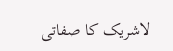لاشریک کا صفاتی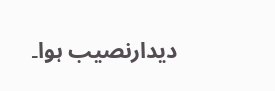دیدارنصیب ہوا۔